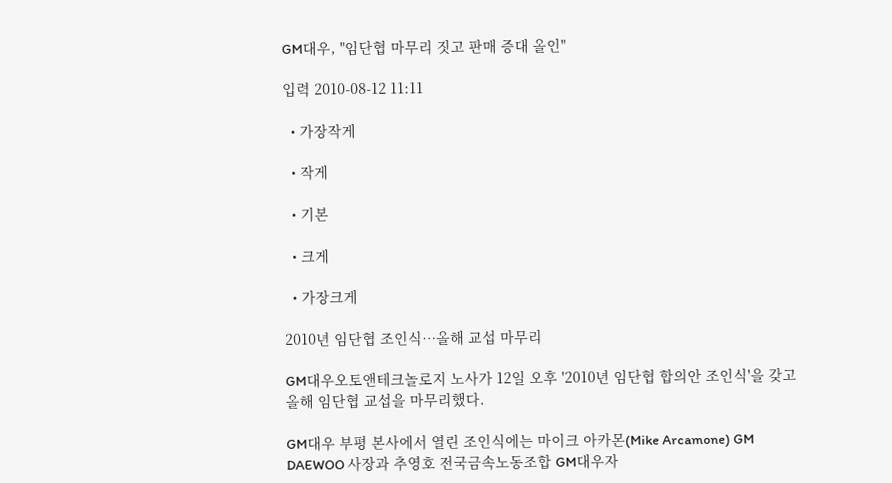GM대우, "임단협 마무리 짓고 판매 증대 올인"

입력 2010-08-12 11:11

  • 가장작게

  • 작게

  • 기본

  • 크게

  • 가장크게

2010년 임단협 조인식…올해 교섭 마무리

GM대우오토앤테크놀로지 노사가 12일 오후 '2010년 임단협 합의안 조인식'을 갖고 올해 임단협 교섭을 마무리했다.

GM대우 부평 본사에서 열린 조인식에는 마이크 아카몬(Mike Arcamone) GM DAEWOO 사장과 추영호 전국금속노동조합 GM대우자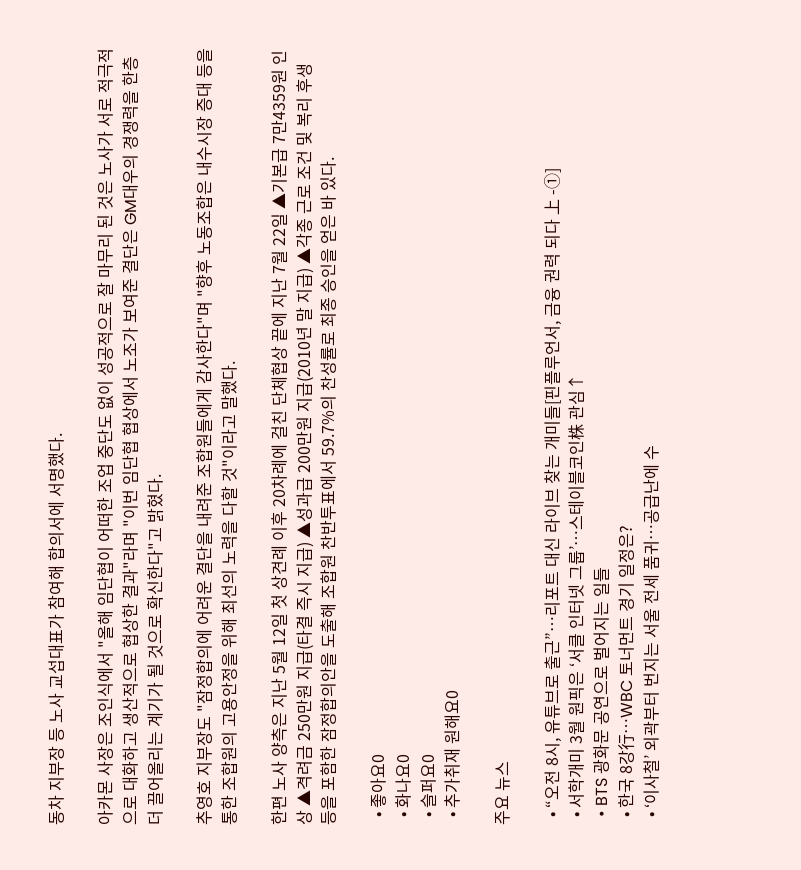동차 지부장 등 노사 교섭대표가 참여해 합의서에 서명했다.

아카몬 사장은 조인식에서 "올해 임단협이 어떠한 조업 중단도 없이 성공적으로 잘 마무리 된 것은 노사가 서로 적극적으로 대화하고 생산적으로 협상한 결과"라며 "이번 임단협 협상에서 노조가 보여준 결단은 GM대우의 경쟁력을 한층 더 끌어올리는 계기가 될 것으로 확신한다"고 밝혔다.

추영호 지부장도 "잠정합의에 어려운 결단을 내려준 조합원들에게 감사한다"며 "향후 노동조합은 내수시장 증대 등을 통한 조합원의 고용안정을 위해 최선의 노력을 다할 것"이라고 말했다.

한편 노사 양측은 지난 5월 12일 첫 상견례 이후 20차례에 걸친 단체협상 끝에 지난 7월 22일 ▲기본급 7만4359원 인상 ▲격려금 250만원 지급(타결 즉시 지급) ▲성과급 200만원 지급(2010년 말 지급) ▲각종 근로 조건 및 복리 후생 등을 포함한 잠정합의안을 도출해 조합원 찬반투표에서 59.7%의 찬성률로 최종 승인을 얻은 바 있다.

  • 좋아요0
  • 화나요0
  • 슬퍼요0
  • 추가취재 원해요0

주요 뉴스

  • “오전 8시, 유튜브로 출근”…리포트 대신 라이브 찾는 개미들[핀플루언서, 금융 권력 되다 上 -①]
  • 서학개미 3월 원픽은 ‘서클 인터넷 그룹’⋯스테이블코인株 관심↑
  • BTS 광화문 공연으로 벌어지는 일들
  • 한국 8강行…WBC 토너먼트 경기 일정은?
  • ‘이사철’ 외곽부터 번지는 서울 전세 품귀…공급난에 수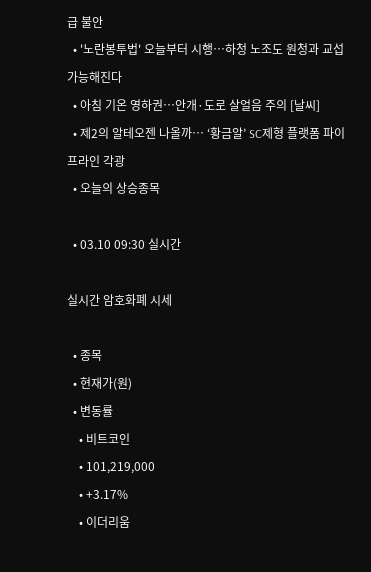급 불안
  • '노란봉투법' 오늘부터 시행⋯하청 노조도 원청과 교섭 가능해진다
  • 아침 기온 영하권…안개·도로 살얼음 주의 [날씨]
  • 제2의 알테오젠 나올까… ‘황금알’ SC제형 플랫폼 파이프라인 각광
  • 오늘의 상승종목

  • 03.10 09:30 실시간

실시간 암호화폐 시세

  • 종목
  • 현재가(원)
  • 변동률
    • 비트코인
    • 101,219,000
    • +3.17%
    • 이더리움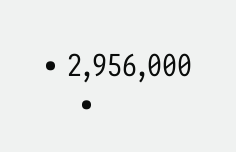• 2,956,000
    •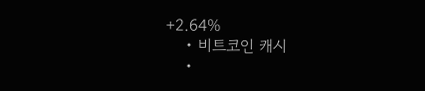+2.64%
    • 비트코인 캐시
    •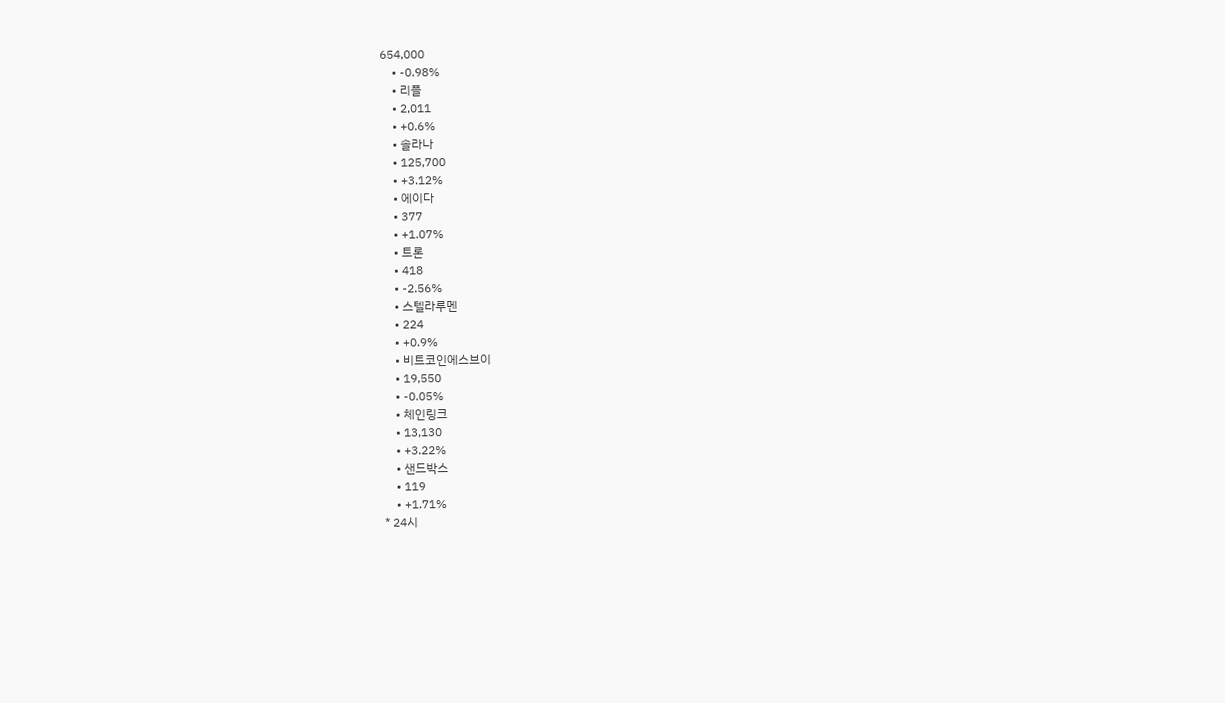654,000
    • -0.98%
    • 리플
    • 2,011
    • +0.6%
    • 솔라나
    • 125,700
    • +3.12%
    • 에이다
    • 377
    • +1.07%
    • 트론
    • 418
    • -2.56%
    • 스텔라루멘
    • 224
    • +0.9%
    • 비트코인에스브이
    • 19,550
    • -0.05%
    • 체인링크
    • 13,130
    • +3.22%
    • 샌드박스
    • 119
    • +1.71%
* 24시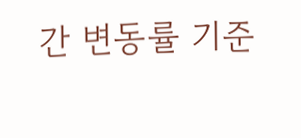간 변동률 기준